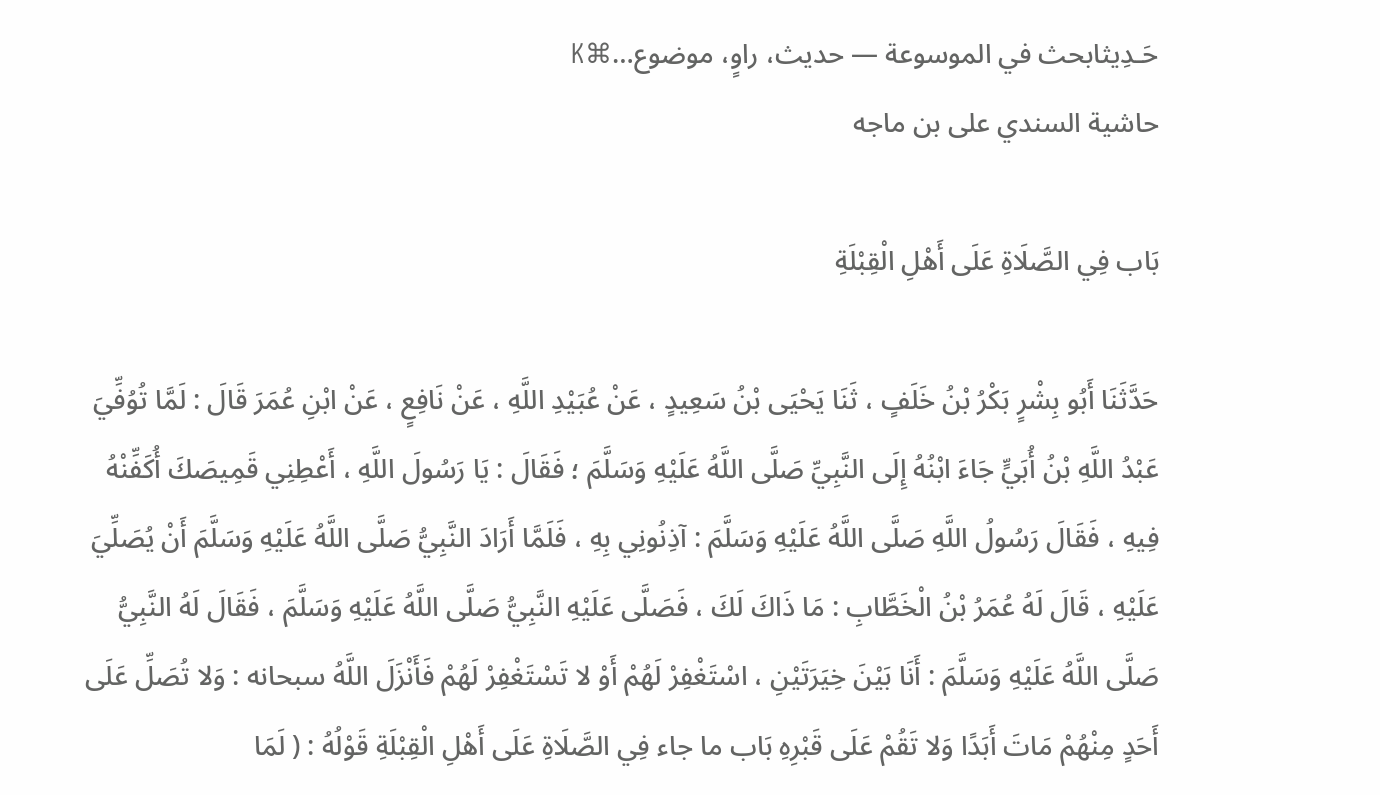حَـدِيثابحث في الموسوعة — حديث، راوٍ، موضوع…⌘K
حاشية السندي على بن ماجه

بَاب فِي الصَّلَاةِ عَلَى أَهْلِ الْقِبْلَةِ

حَدَّثَنَا أَبُو بِشْرٍ بَكْرُ بْنُ خَلَفٍ ، ثَنَا يَحْيَى بْنُ سَعِيدٍ ، عَنْ عُبَيْدِ اللَّهِ ، عَنْ نَافِعٍ ، عَنْ ابْنِ عُمَرَ قَالَ : لَمَّا تُوُفِّيَ عَبْدُ اللَّهِ بْنُ أُبَيٍّ جَاءَ ابْنُهُ إِلَى النَّبِيِّ صَلَّى اللَّهُ عَلَيْهِ وَسَلَّمَ ؛ فَقَالَ : يَا رَسُولَ اللَّهِ ، أَعْطِنِي قَمِيصَكَ أُكَفِّنْهُ فِيهِ ، فَقَالَ رَسُولُ اللَّهِ صَلَّى اللَّهُ عَلَيْهِ وَسَلَّمَ : آذِنُونِي بِهِ ، فَلَمَّا أَرَادَ النَّبِيُّ صَلَّى اللَّهُ عَلَيْهِ وَسَلَّمَ أَنْ يُصَلِّيَ عَلَيْهِ ، قَالَ لَهُ عُمَرُ بْنُ الْخَطَّابِ : مَا ذَاكَ لَكَ ، فَصَلَّى عَلَيْهِ النَّبِيُّ صَلَّى اللَّهُ عَلَيْهِ وَسَلَّمَ ، فَقَالَ لَهُ النَّبِيُّ صَلَّى اللَّهُ عَلَيْهِ وَسَلَّمَ : أَنَا بَيْنَ خِيَرَتَيْنِ ، اسْتَغْفِرْ لَهُمْ أَوْ لا تَسْتَغْفِرْ لَهُمْ فَأَنْزَلَ اللَّهُ سبحانه : وَلا تُصَلِّ عَلَى أَحَدٍ مِنْهُمْ مَاتَ أَبَدًا وَلا تَقُمْ عَلَى قَبْرِهِ بَاب ما جاء فِي الصَّلَاةِ عَلَى أَهْلِ الْقِبْلَةِ قَوْلُهُ : ( لَمَا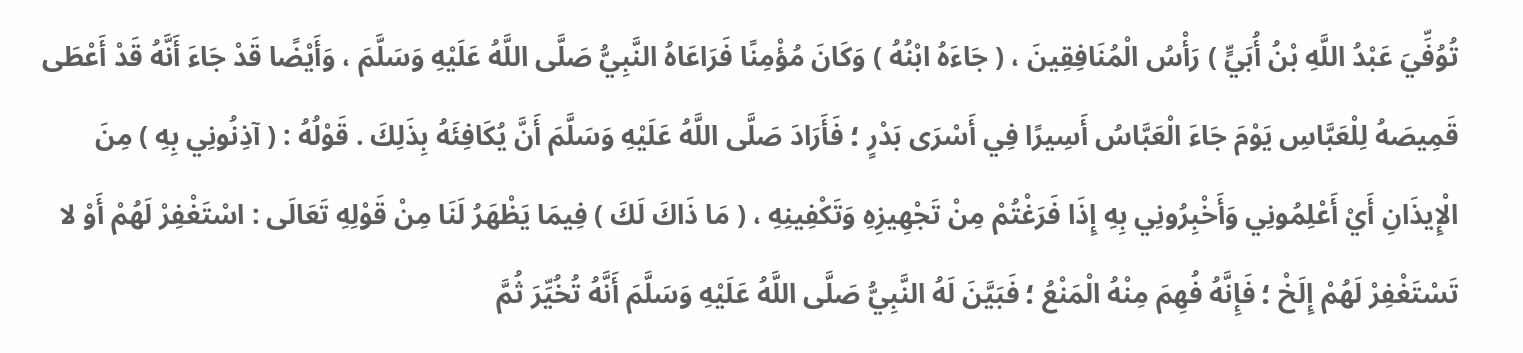تُوُفِّيَ عَبْدُ اللَّهِ بْنُ أُبَيٍّ ) رَأْسُ الْمُنَافِقِينَ ، ( جَاءَهُ ابْنُهُ ) وَكَانَ مُؤْمِنًا فَرَاعَاهُ النَّبِيُّ صَلَّى اللَّهُ عَلَيْهِ وَسَلَّمَ ، وَأَيْضًا قَدْ جَاءَ أَنَّهُ قَدْ أَعْطَى قَمِيصَهُ لِلْعَبَّاسِ يَوْمَ جَاءَ الْعَبَّاسُ أَسِيرًا فِي أَسْرَى بَدْرٍ ؛ فَأَرَادَ صَلَّى اللَّهُ عَلَيْهِ وَسَلَّمَ أَنَّ يُكَافِئَهُ بِذَلِكَ . قَوْلُهُ : ( آذِنُونِي بِهِ ) مِنَ الْإِيذَانِ أَيْ أَعْلِمُونِي وَأَخْبِرُونِي بِهِ إِذَا فَرَغْتُمْ مِنْ تَجْهِيزِهِ وَتَكْفِينِهِ ، ( مَا ذَاكَ لَكَ ) فِيمَا يَظْهَرُ لَنَا مِنْ قَوْلِهِ تَعَالَى : اسْتَغْفِرْ لَهُمْ أَوْ لا تَسْتَغْفِرْ لَهُمْ إِلَخْ ؛ فَإِنَّهُ فُهِمَ مِنْهُ الْمَنْعُ ؛ فَبَيَّنَ لَهُ النَّبِيُّ صَلَّى اللَّهُ عَلَيْهِ وَسَلَّمَ أَنَّهُ تُخُيِّرَ ثُمَّ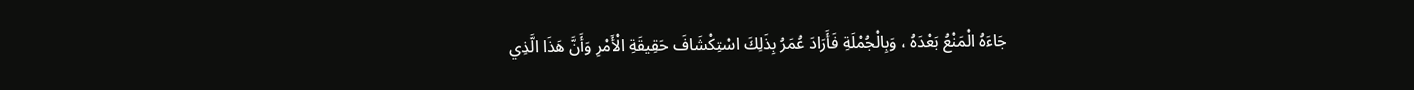جَاءَهُ الْمَنْعُ بَعْدَهُ ، وَبِالْجُمْلَةِ فَأَرَادَ عُمَرُ بِذَلِكَ اسْتِكْشَافَ حَقِيقَةِ الْأَمْرِ وَأَنَّ هَذَا الَّذِي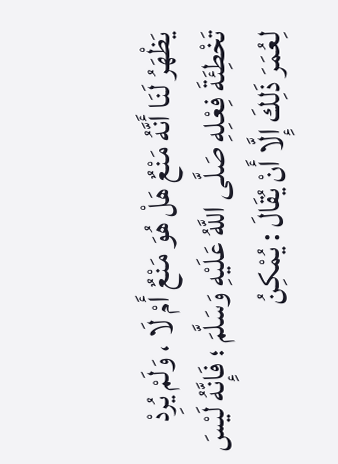يَظْهَرُ لَنَا أَنَّهُ مَنْعٌ هَلْ هُوَ مَنْعٌ أَمْ لَا ، وَلَمْ يُرِدْ تَخْطِئَةَ فِعْلِهِ صَلَّى اللَّهُ عَلَيْهِ وَسَلَّمَ ؛ فَإِنَّهُ لَيْسَ لِعُمَرَ ذَلِكَ إِلَّا أَنْ يُقَالَ : يُمْكِنُ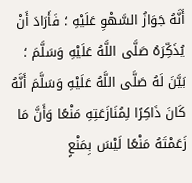أَنَّهُ جَوَازُ السَّهْوِ عَلَيْهِ ؛ فَأَرَادَ أَنْ يُذَكِّرَهُ صَلَّى اللَّهُ عَلَيْهِ وَسَلَّمَ ؛ بَيَّنَ لَهُ صَلَّى اللَّهُ عَلَيْهِ وَسَلَّمَ أَنَّهُ كَانَ ذَاكِرًا لِمُنَازَعَتِهِ مَنْعًا وَأَنَّ مَا زَعَمْتَهُ مَنْعًا لَيْسَ بِمَنْعٍ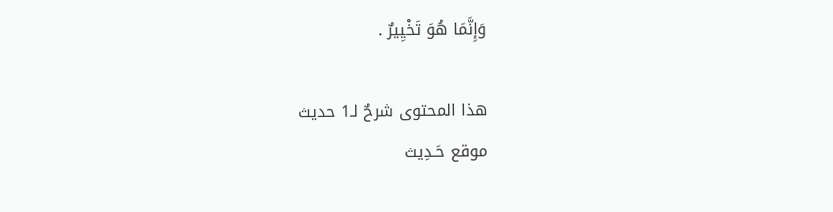وَإِنَّمَا هُوَ تَخْيِيرٌ .

هذا المحتوى شرحٌ لـ1 حديث
موقع حَـدِيث